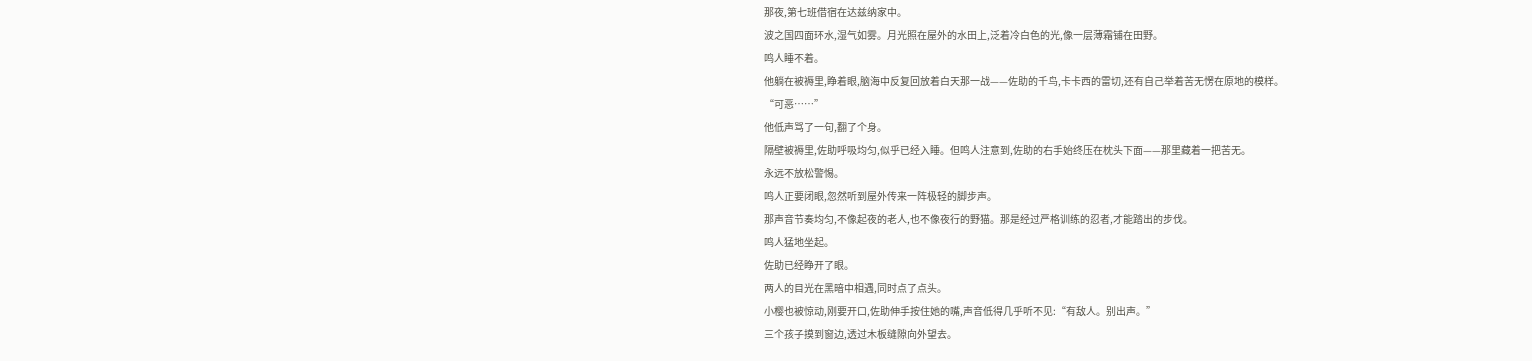那夜,第七班借宿在达兹纳家中。
波之国四面环水,湿气如雾。月光照在屋外的水田上,泛着冷白色的光,像一层薄霜铺在田野。
鸣人睡不着。
他躺在被褥里,睁着眼,脑海中反复回放着白天那一战——佐助的千鸟,卡卡西的雷切,还有自己举着苦无愣在原地的模样。
“可恶……”
他低声骂了一句,翻了个身。
隔壁被褥里,佐助呼吸均匀,似乎已经入睡。但鸣人注意到,佐助的右手始终压在枕头下面——那里藏着一把苦无。
永远不放松警惕。
鸣人正要闭眼,忽然听到屋外传来一阵极轻的脚步声。
那声音节奏均匀,不像起夜的老人,也不像夜行的野猫。那是经过严格训练的忍者,才能踏出的步伐。
鸣人猛地坐起。
佐助已经睁开了眼。
两人的目光在黑暗中相遇,同时点了点头。
小樱也被惊动,刚要开口,佐助伸手按住她的嘴,声音低得几乎听不见:“有敌人。别出声。”
三个孩子摸到窗边,透过木板缝隙向外望去。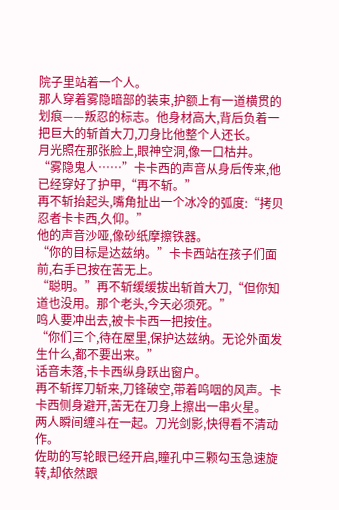院子里站着一个人。
那人穿着雾隐暗部的装束,护额上有一道横贯的划痕——叛忍的标志。他身材高大,背后负着一把巨大的斩首大刀,刀身比他整个人还长。
月光照在那张脸上,眼神空洞,像一口枯井。
“雾隐鬼人……”卡卡西的声音从身后传来,他已经穿好了护甲,“再不斩。”
再不斩抬起头,嘴角扯出一个冰冷的弧度:“拷贝忍者卡卡西,久仰。”
他的声音沙哑,像砂纸摩擦铁器。
“你的目标是达兹纳。”卡卡西站在孩子们面前,右手已按在苦无上。
“聪明。”再不斩缓缓拔出斩首大刀,“但你知道也没用。那个老头,今天必须死。”
鸣人要冲出去,被卡卡西一把按住。
“你们三个,待在屋里,保护达兹纳。无论外面发生什么,都不要出来。”
话音未落,卡卡西纵身跃出窗户。
再不斩挥刀斩来,刀锋破空,带着呜咽的风声。卡卡西侧身避开,苦无在刀身上擦出一串火星。
两人瞬间缠斗在一起。刀光剑影,快得看不清动作。
佐助的写轮眼已经开启,瞳孔中三颗勾玉急速旋转,却依然跟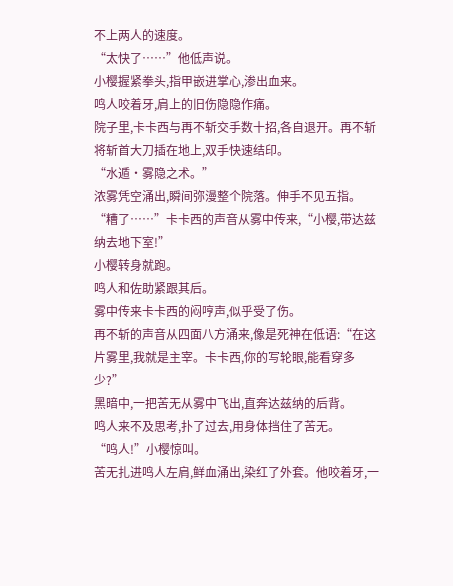不上两人的速度。
“太快了……”他低声说。
小樱握紧拳头,指甲嵌进掌心,渗出血来。
鸣人咬着牙,肩上的旧伤隐隐作痛。
院子里,卡卡西与再不斩交手数十招,各自退开。再不斩将斩首大刀插在地上,双手快速结印。
“水遁·雾隐之术。”
浓雾凭空涌出,瞬间弥漫整个院落。伸手不见五指。
“糟了……”卡卡西的声音从雾中传来,“小樱,带达兹纳去地下室!”
小樱转身就跑。
鸣人和佐助紧跟其后。
雾中传来卡卡西的闷哼声,似乎受了伤。
再不斩的声音从四面八方涌来,像是死神在低语:“在这片雾里,我就是主宰。卡卡西,你的写轮眼,能看穿多少?”
黑暗中,一把苦无从雾中飞出,直奔达兹纳的后背。
鸣人来不及思考,扑了过去,用身体挡住了苦无。
“鸣人!”小樱惊叫。
苦无扎进鸣人左肩,鲜血涌出,染红了外套。他咬着牙,一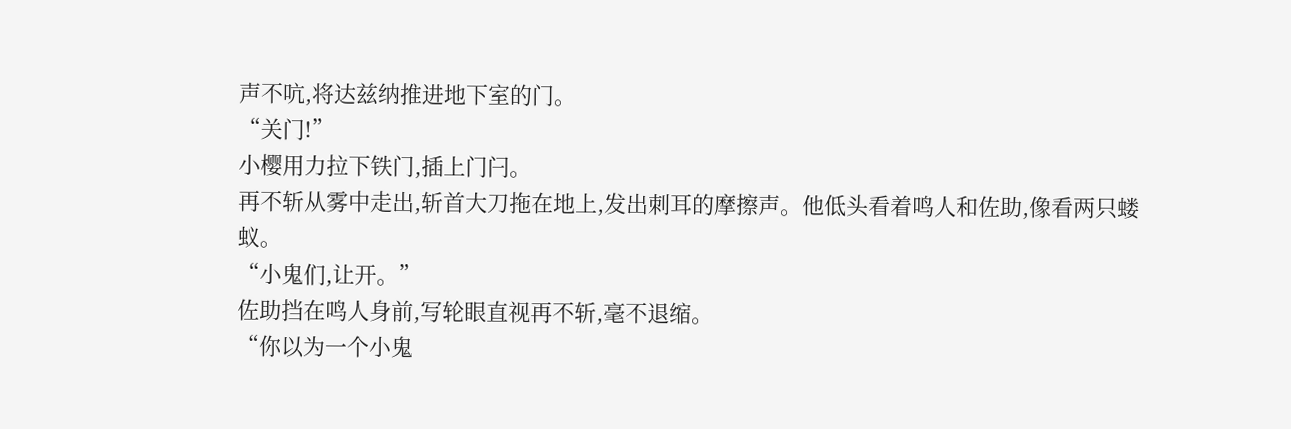声不吭,将达兹纳推进地下室的门。
“关门!”
小樱用力拉下铁门,插上门闩。
再不斩从雾中走出,斩首大刀拖在地上,发出刺耳的摩擦声。他低头看着鸣人和佐助,像看两只蝼蚁。
“小鬼们,让开。”
佐助挡在鸣人身前,写轮眼直视再不斩,毫不退缩。
“你以为一个小鬼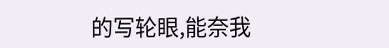的写轮眼,能奈我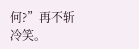何?”再不斩冷笑。